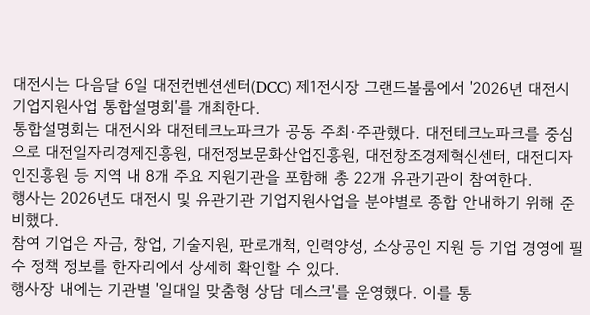대전시는 다음달 6일 대전컨벤션센터(DCC) 제1전시장 그랜드볼룸에서 '2026년 대전시 기업지원사업 통합설명회'를 개최한다.
통합설명회는 대전시와 대전테크노파크가 공동 주최·주관했다. 대전테크노파크를 중심으로 대전일자리경제진흥원, 대전정보문화산업진흥원, 대전창조경제혁신센터, 대전디자인진흥원 등 지역 내 8개 주요 지원기관을 포함해 총 22개 유관기관이 참여한다.
행사는 2026년도 대전시 및 유관기관 기업지원사업을 분야별로 종합 안내하기 위해 준비했다.
참여 기업은 자금, 창업, 기술지원, 판로개척, 인력양성, 소상공인 지원 등 기업 경영에 필수 정책 정보를 한자리에서 상세히 확인할 수 있다.
행사장 내에는 기관별 '일대일 맞춤형 상담 데스크'를 운영했다. 이를 통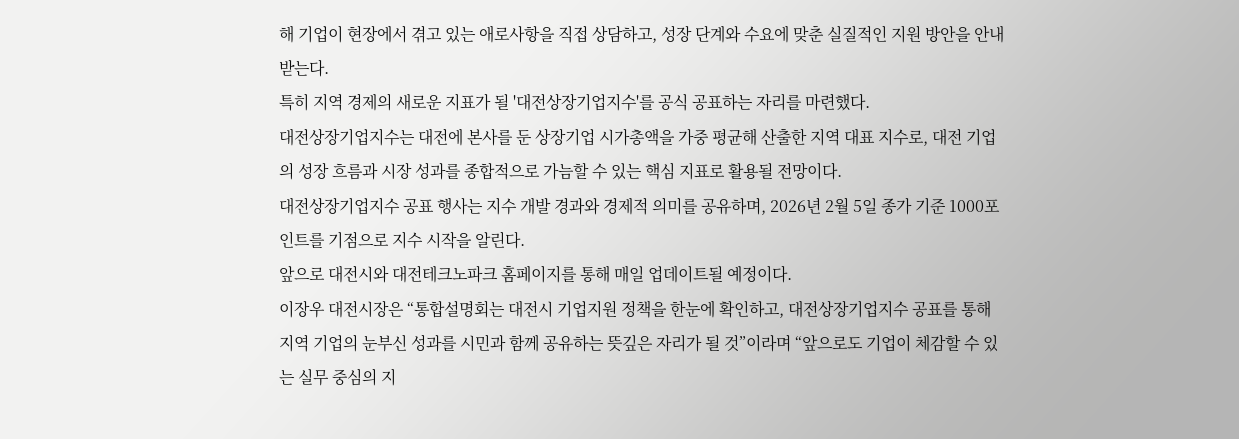해 기업이 현장에서 겪고 있는 애로사항을 직접 상담하고, 성장 단계와 수요에 맞춘 실질적인 지원 방안을 안내받는다.
특히 지역 경제의 새로운 지표가 될 '대전상장기업지수'를 공식 공표하는 자리를 마련했다.
대전상장기업지수는 대전에 본사를 둔 상장기업 시가총액을 가중 평균해 산출한 지역 대표 지수로, 대전 기업의 성장 흐름과 시장 성과를 종합적으로 가늠할 수 있는 핵심 지표로 활용될 전망이다.
대전상장기업지수 공표 행사는 지수 개발 경과와 경제적 의미를 공유하며, 2026년 2월 5일 종가 기준 1000포인트를 기점으로 지수 시작을 알린다.
앞으로 대전시와 대전테크노파크 홈페이지를 통해 매일 업데이트될 예정이다.
이장우 대전시장은 “통합설명회는 대전시 기업지원 정책을 한눈에 확인하고, 대전상장기업지수 공표를 통해 지역 기업의 눈부신 성과를 시민과 함께 공유하는 뜻깊은 자리가 될 것”이라며 “앞으로도 기업이 체감할 수 있는 실무 중심의 지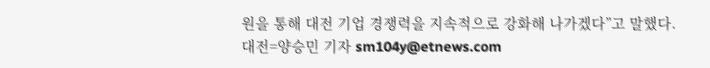원을 통해 대전 기업 경쟁력을 지속적으로 강화해 나가겠다”고 말했다.
대전=양승민 기자 sm104y@etnews.com